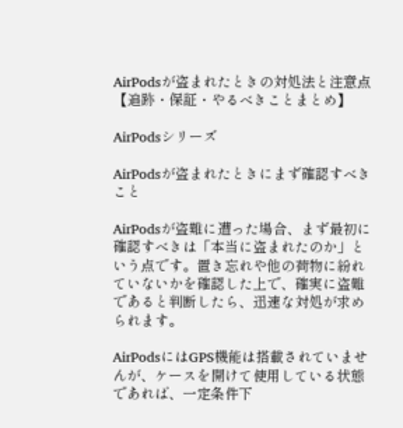AirPodsが盗まれたときの対処法と注意点【追跡・保証・やるべきことまとめ】

AirPodsシリーズ

AirPodsが盗まれたときにまず確認すべきこと

AirPodsが盗難に遭った場合、まず最初に確認すべきは「本当に盗まれたのか」という点です。置き忘れや他の荷物に紛れていないかを確認した上で、確実に盗難であると判断したら、迅速な対処が求められます。

AirPodsにはGPS機能は搭載されていませんが、ケースを開けて使用している状態であれば、一定条件下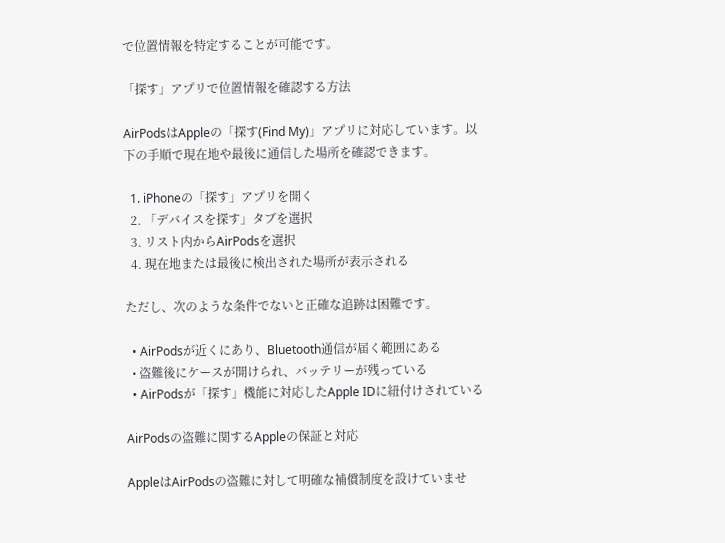で位置情報を特定することが可能です。

「探す」アプリで位置情報を確認する方法

AirPodsはAppleの「探す(Find My)」アプリに対応しています。以下の手順で現在地や最後に通信した場所を確認できます。

  1. iPhoneの「探す」アプリを開く
  2. 「デバイスを探す」タブを選択
  3. リスト内からAirPodsを選択
  4. 現在地または最後に検出された場所が表示される

ただし、次のような条件でないと正確な追跡は困難です。

  • AirPodsが近くにあり、Bluetooth通信が届く範囲にある
  • 盗難後にケースが開けられ、バッテリーが残っている
  • AirPodsが「探す」機能に対応したApple IDに紐付けされている

AirPodsの盗難に関するAppleの保証と対応

AppleはAirPodsの盗難に対して明確な補償制度を設けていませ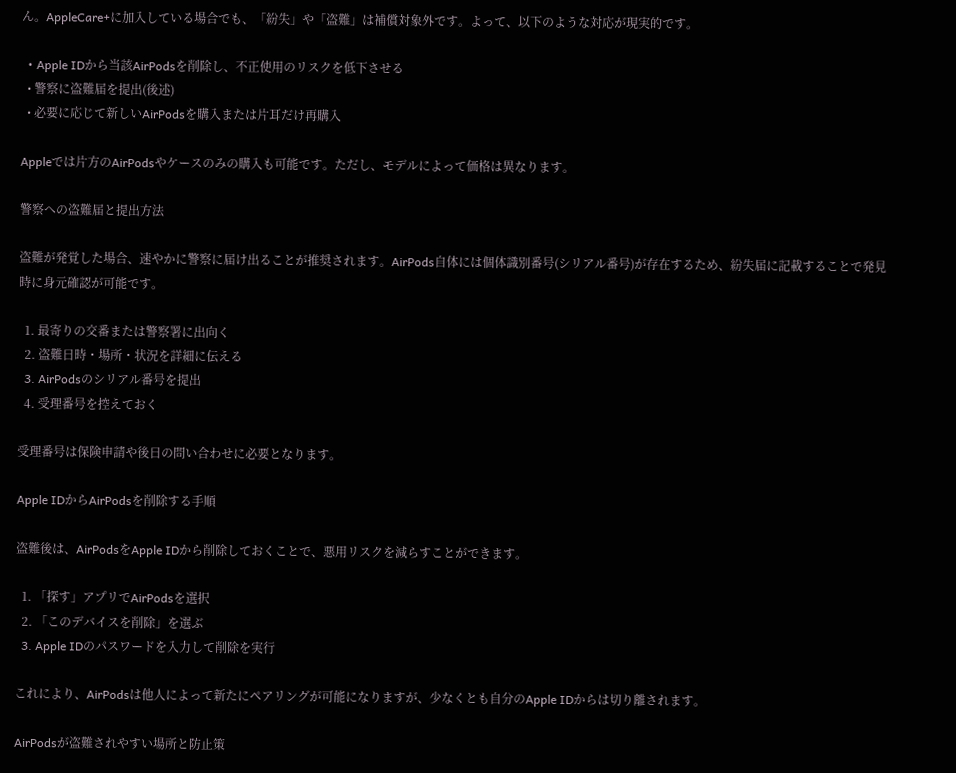ん。AppleCare+に加入している場合でも、「紛失」や「盗難」は補償対象外です。よって、以下のような対応が現実的です。

  • Apple IDから当該AirPodsを削除し、不正使用のリスクを低下させる
  • 警察に盗難届を提出(後述)
  • 必要に応じて新しいAirPodsを購入または片耳だけ再購入

Appleでは片方のAirPodsやケースのみの購入も可能です。ただし、モデルによって価格は異なります。

警察への盗難届と提出方法

盗難が発覚した場合、速やかに警察に届け出ることが推奨されます。AirPods自体には個体識別番号(シリアル番号)が存在するため、紛失届に記載することで発見時に身元確認が可能です。

  1. 最寄りの交番または警察署に出向く
  2. 盗難日時・場所・状況を詳細に伝える
  3. AirPodsのシリアル番号を提出
  4. 受理番号を控えておく

受理番号は保険申請や後日の問い合わせに必要となります。

Apple IDからAirPodsを削除する手順

盗難後は、AirPodsをApple IDから削除しておくことで、悪用リスクを減らすことができます。

  1. 「探す」アプリでAirPodsを選択
  2. 「このデバイスを削除」を選ぶ
  3. Apple IDのパスワードを入力して削除を実行

これにより、AirPodsは他人によって新たにペアリングが可能になりますが、少なくとも自分のApple IDからは切り離されます。

AirPodsが盗難されやすい場所と防止策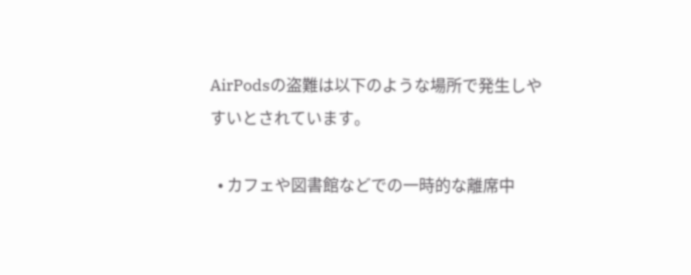AirPodsの盗難は以下のような場所で発生しやすいとされています。

  • カフェや図書館などでの一時的な離席中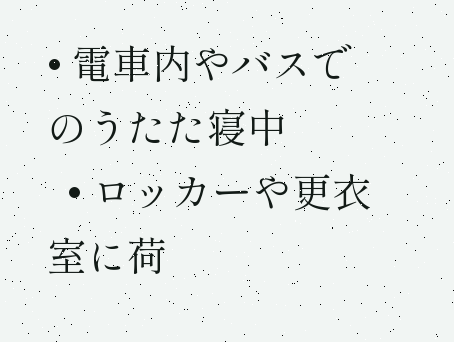• 電車内やバスでのうたた寝中
  • ロッカーや更衣室に荷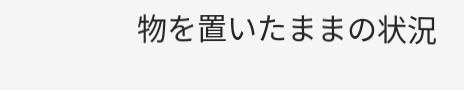物を置いたままの状況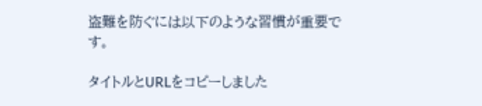盗難を防ぐには以下のような習慣が重要です。

タイトルとURLをコピーしました